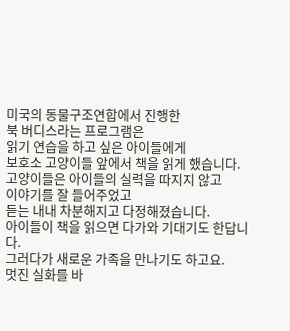미국의 동물구조연합에서 진행한
북 버디스라는 프로그램은
읽기 연습을 하고 싶은 아이들에게
보호소 고양이들 앞에서 책을 읽게 했습니다.
고양이들은 아이들의 실력을 따지지 않고
이야기를 잘 들어주었고
듣는 내내 차분해지고 다정해졌습니다.
아이들이 책을 읽으면 다가와 기대기도 한답니다.
그러다가 새로운 가족을 만나기도 하고요.
멋진 실화를 바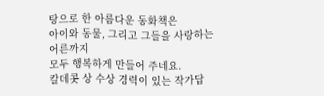탕으로 한 아름다운 동화책은
아이와 동물, 그리고 그들을 사랑하는 어른까지
모두 행복하게 만들어 주네요.
칼데콧 상 수상 경력이 있는 작가답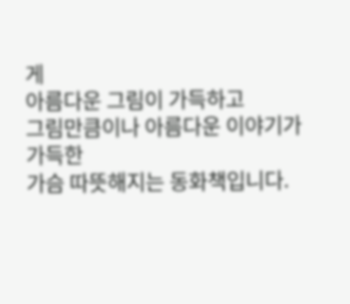게
아름다운 그림이 가득하고
그림만큼이나 아름다운 이야기가 가득한
가슴 따뜻해지는 동화책입니다.